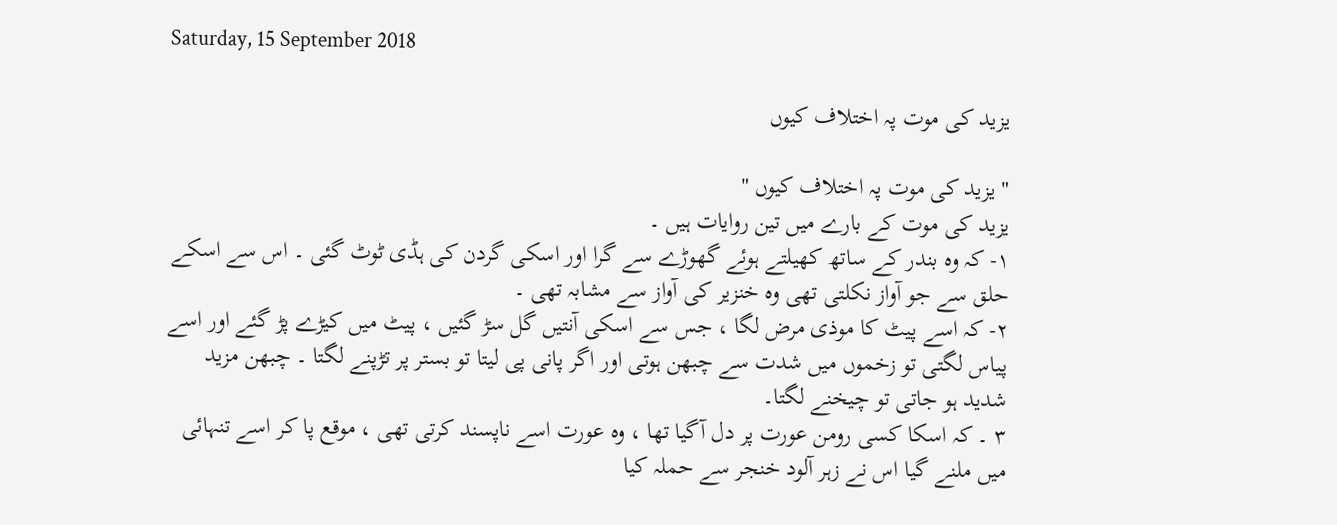Saturday, 15 September 2018

یزید کی موت پہ اختلاف کیوں

" یزید کی موت پہ اختلاف کیوں "
یزید کی موت کے بارے میں تین روایات ہیں ۔
١- کہ وہ بندر کے ساتھ کھیلتے ہوئے گھوڑے سے گرا اور اسکی گردن کی ہڈی ٹوٹ گئی ۔ اس سے اسکے حلق سے جو آواز نکلتی تھی وہ خنزیر کی آواز سے مشابہ تھی ۔
٢- کہ اسے پیٹ کا موذی مرض لگا ، جس سے اسکی آنتیں گل سڑ گئیں ، پیٹ میں کیڑے پڑ گئے اور اسے پیاس لگتی تو زخموں میں شدت سے چبھن ہوتی اور اگر پانی پی لیتا تو بستر پر تڑپنے لگتا ۔ چبھن مزید شدید ہو جاتی تو چیخنے لگتا۔
٣ ۔ کہ اسکا کسی رومن عورت پر دل آگیا تھا ، وہ عورت اسے ناپسند کرتی تھی ، موقع پا کر اسے تنہائی میں ملنے گیا اس نے زہر آلود خنجر سے حملہ کیا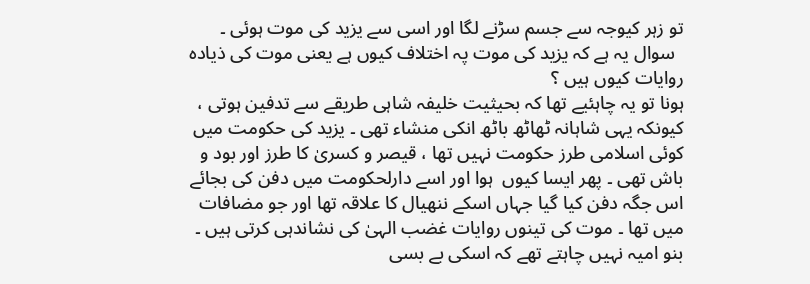تو زہر کیوجہ سے جسم سڑنے لگا اور اسی سے یزید کی موت ہوئی ۔
  سوال یہ ہے کہ یزید کی موت پہ اختلاف کیوں ہے یعنی موت کی ذیادہ روایات کیوں ہیں ؟
ہونا تو یہ چاہئیے تھا کہ بحیثیت خلیفہ شاہی طریقے سے تدفین ہوتی ، کیونکہ یہی شاہانہ ٹھاٹھ باٹھ انکی منشاء تھی ۔ یزید کی حکومت میں کوئی اسلامی طرز حکومت نہیں تھا ، قیصر و کسریٰ کا طرز اور بود و باش تھی ۔ پھر ایسا کیوں  ہوا اور اسے دارلحکومت میں دفن کی بجائے اس جگہ دفن کیا گیا جہاں اسکے ننھیال کا علاقہ تھا اور جو مضافات میں تھا ۔ موت کی تینوں روایات غضب الہیٰ کی نشاندہی کرتی ہیں ۔ بنو امیہ نہیں چاہتے تھے کہ اسکی بے بسی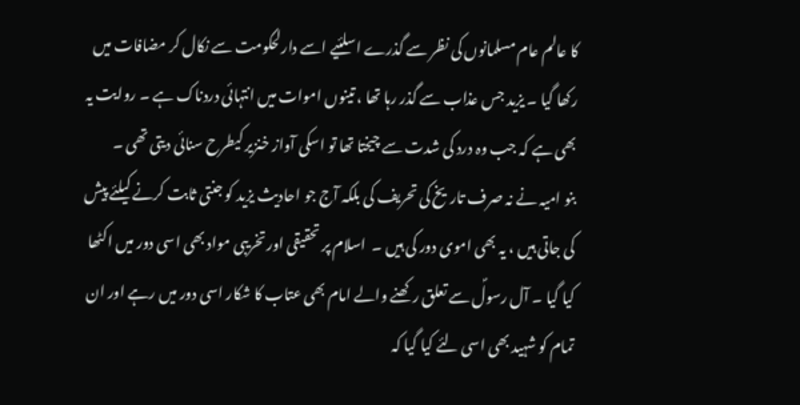کا عالم عام مسلمانوں کی نظر سے گذرے اسلئیے اسے دارلحکومت سے نکال کر مضافات میں رکھا گیا ۔ یزید جس عذاب سے گذر رہا تھا ، تینوں اموات میں انتہائی دردناک ہے ۔ روایت یہ بھی ہے کہ جب وہ درد کی شدت سے چیختا تھا تو اسکی آواز خنزیر کیطرح سنائی دیتی تھی ۔
بنو امیہ نے نہ صرف تاریخ کی تحریف کی بلکہ آج جو احادیث یزید کو جنتی ثابت کرنے کیلئے پیش کی جاتی ہیں ، یہ بھی اموی دور کی ہیں ۔  اسلام پر تحقیقی اور تخریبی مواد بھی اسی دور میں اکٹھا کیا گیا ۔ آل رسولؐ سے تعلق رکھنے والے امام بھی عتاب کا شکار اسی دور میں رہے اور ان تمام کو شہید بھی اسی لئے کیا گیا کہ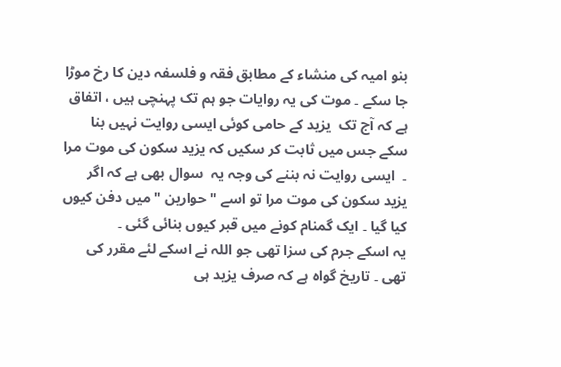بنو امیہ کی منشاء کے مطابق فقہ و فلسفہ دین کا رخ موڑا جا سکے ۔ موت کی یہ روایات جو ہم تک پہنچی ہیں ، اتفاق ہے کہ آج تک  یزید کے حامی کوئی ایسی روایت نہیں بنا سکے جس میں ثابت کر سکیں کہ یزید سکون کی موت مرا ۔  ایسی روایت نہ بننے کی وجہ یہ  سوال بھی ہے کہ اگر یزید سکون کی موت مرا تو اسے " حوارین " میں دفن کیوں کیا گیا ۔ ایک گمنام کونے میں قبر کیوں بنائی گئی ۔
یہ اسکے جرم کی سزا تھی جو اللہ نے اسکے لئے مقرر کی تھی ۔ تاریخ گواہ ہے کہ صرف یزید ہی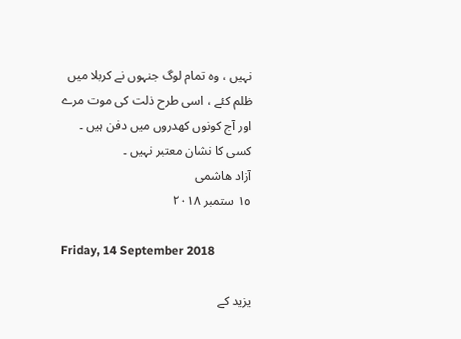نہیں ، وہ تمام لوگ جنہوں نے کربلا میں ظلم کئے ، اسی طرح ذلت کی موت مرے اور آج کونوں کھدروں میں دفن ہیں ۔ کسی کا نشان معتبر نہیں ۔
آزاد ھاشمی
١٥ ستمبر ٢٠١٨

Friday, 14 September 2018

یزید کے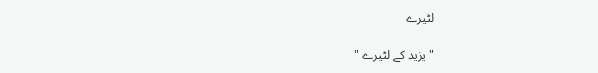لٹیرے

" یزید کے لٹیرے "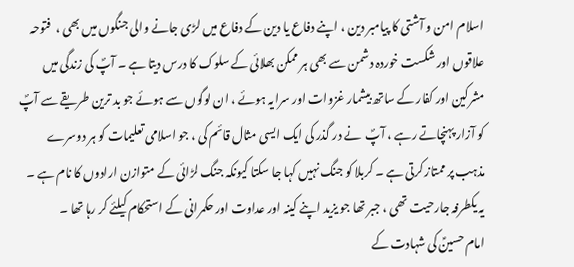اسلام امن و آشتی کا پیامبر دین ، اپنے دفاع یا دین کے دفاع میں لڑی جانے والی جنگوں میں بھی ،  فتوحہ علاقوں اور شکست خوردہ دشمن سے بھی ہر ممکن بھلائی کے سلوک کا درس دیتا ہے ۔ آپؐ کی زندگی میں مشرکین اور کفار کے ساتھ بیشمار غزوات اور سرایہ ہوئے ، ان لوگوں سے ہوئے جو بد ترین طریقے سے آپؐ کو آزار پہنچاتے رہے ، آپؐ  نے در گذر کی ایک ایسی مثال قائم کی ، جو اسلامی تعلیمات کو ہر دوسرے مذہب پر ممتاز کرتی ہے ۔ کربلا کو جنگ نہیں کہا جا سکتا کیونکہ جنگ لڑائی کے متوازن ارادوں کا نام ہے ۔  یہ یکطرفہ جارحیت تھی ، جبر تھا جو یزید اپنے کینہ اور عداوت اور حکمرانی کے استحکام کیلئے کر رہا تھا ۔
امام حسینؑ کی شہادت کے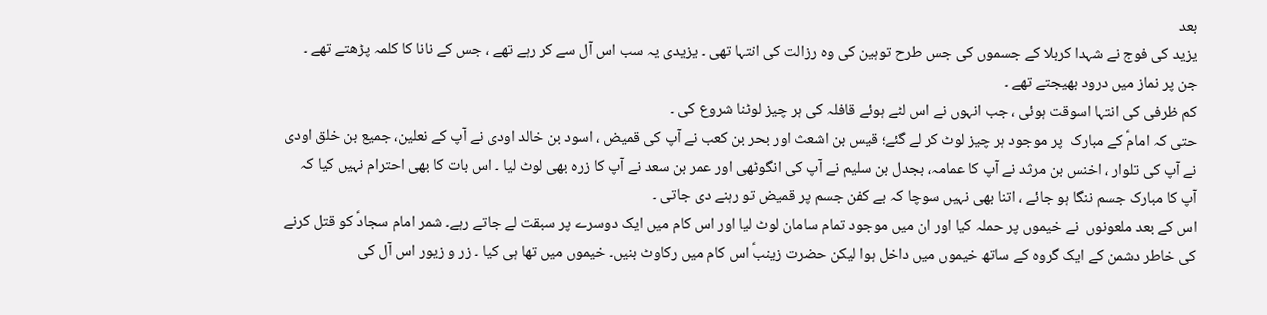بعد
یزید کی فوج نے شہدا کربلا کے جسموں کی جس طرح توہین کی وہ رزالت کی انتہا تھی ۔ یزیدی یہ سب اس آل سے کر رہے تھے ، جس کے نانا کا کلمہ پڑھتے تھے ۔ جن پر نماز میں درود بھیجتے تھے ۔
کم ظرفی کی انتہا اسوقت ہوئی ، جب انہوں نے اس لٹے ہوئے قافلہ کی ہر چیز لوٹنا شروع کی ۔
حتی کہ امامؑ کے مبارک  پر موجود ہر چیز لوٹ کر لے گئے؛ قیس بن اشعث اور بحر بن کعب نے آپ کی قمیض ، اسود بن خالد اودی نے آپ کے نعلین‌، جمیع بن خلق اودی نے آپ کی تلوار ، اخنس بن مرثد نے آپ کا عمامہ، بجدل بن سلیم نے آپ کی انگوٹھی اور عمر بن سعد نے آپ کا زرہ بھی لوٹ لیا ۔ اس بات کا بھی احترام نہیں کیا کہ آپ کا مبارک جسم ننگا ہو جائے ، اتنا بھی نہیں سوچا کہ بے کفن جسم پر قمیض تو رہنے دی جاتی ۔
اس کے بعد ملعونوں  نے خیموں پر حملہ کیا اور ان میں موجود تمام سامان لوٹ لیا اور اس کام میں ایک دوسرے پر سبقت لے جاتے رہے۔ شمر امام سجادؑ کو قتل کرنے کی خاطر دشمن کے ایک گروہ کے ساتھ خیموں میں داخل ہوا لیکن حضرت زینبؑ اس کام میں رکاوٹ بنیں۔ خیموں میں تھا ہی کیا ۔ زر و زیور اس آل کی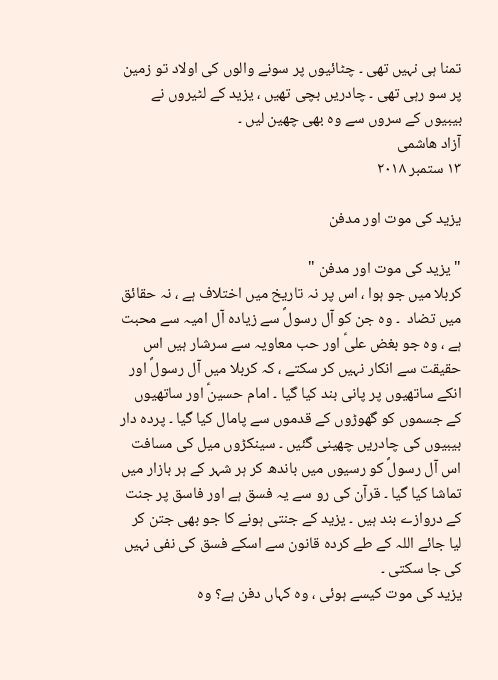تمنا ہی نہیں تھی ۔ چٹائیوں پر سونے والوں کی اولاد تو زمین پر سو رہی تھی ۔ چادریں بچی تھیں ، یزید کے لٹیروں نے بیبیوں کے سروں سے وہ بھی چھین لیں ۔
آزاد ھاشمی
١٣ ستمبر ٢٠١٨

یزید کی موت اور مدفن

" یزید کی موت اور مدفن "
کربلا میں جو ہوا ، اس پر نہ تاریخ میں اختلاف ہے ، نہ حقائق میں تضاد  ۔ وہ جن کو آل رسولؐ سے زیادہ آل امیہ سے محبت ہے ، وہ جو بغض علیؑ اور حب معاویہ سے سرشار ہیں اس حقیقت سے انکار نہیں کر سکتے ، کہ کربلا میں آل رسولؐ اور انکے ساتھیوں پر پانی بند کیا گیا ۔ امام حسینؑ اور ساتھیوں کے جسموں کو گھوڑوں کے قدموں سے پامال کیا گیا ۔ پردہ دار بیبیوں کی چادریں چھینی گئیں ۔ سینکڑوں میل کی مسافت اس آل رسولؐ کو رسیوں میں باندھ کر ہر شہر کے ہر بازار میں تماشا کیا گیا ۔ قرآن کی رو سے یہ فسق ہے اور فاسق پر جنت کے دروازے بند ہیں ۔ یزید کے جنتی ہونے کا جو بھی جتن کر لیا جائے اللہ کے طے کردہ قانون سے اسکے فسق کی نفی نہیں کی جا سکتی ۔
یزید کی موت کیسے ہوئی ، وہ کہاں دفن ہے؟ وہ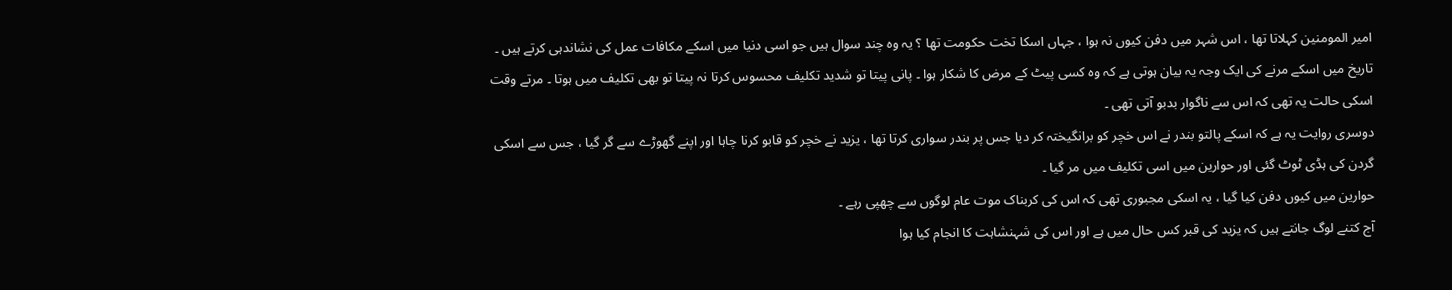امیر المومنین کہلاتا تھا ، اس شہر میں دفن کیوں نہ ہوا ، جہاں اسکا تخت حکومت تھا ؟ یہ وہ چند سوال ہیں جو اسی دنیا میں اسکے مکافات عمل کی نشاندہی کرتے ہیں ۔  تاریخ میں اسکے مرنے کی ایک وجہ یہ بیان ہوتی ہے کہ وہ کسی پیٹ کے مرض کا شکار ہوا ۔ پانی پیتا تو شدید تکلیف محسوس کرتا نہ پیتا تو بھی تکلیف میں ہوتا ۔ مرتے وقت اسکی حالت یہ تھی کہ اس سے ناگوار بدبو آتی تھی ۔
دوسری روایت یہ ہے کہ اسکے پالتو بندر نے اس خچر کو برانگیختہ کر دیا جس پر بندر سواری کرتا تھا ، یزید نے خچر کو قابو کرنا چاہا اور اپنے گھوڑے سے گر گیا ، جس سے اسکی گردن کی ہڈی ٹوٹ گئی اور حوارین میں اسی تکلیف میں مر گیا ۔
حوارین میں کیوں دفن کیا گیا ، یہ اسکی مجبوری تھی کہ اس کی کربناک موت عام لوگوں سے چھپی رہے ۔
آج کتنے لوگ جانتے ہیں کہ یزید کی قبر کس حال میں ہے اور اس کی شہنشاہت کا انجام کیا ہوا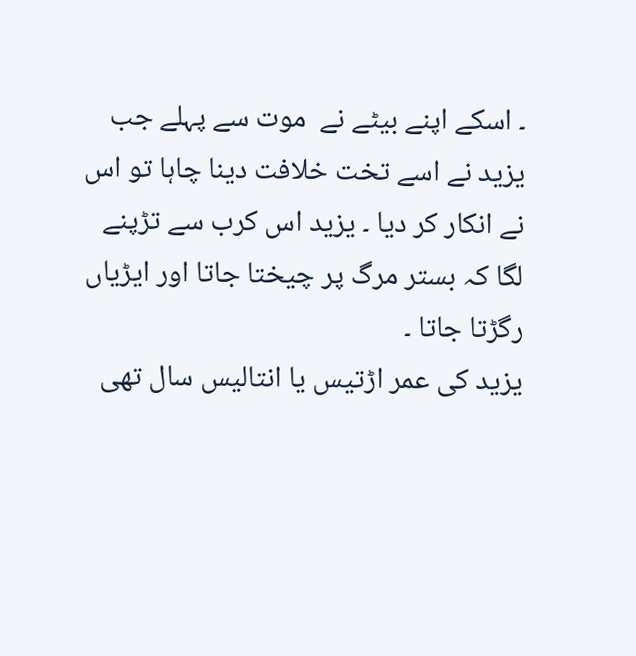۔ اسکے اپنے بیٹے نے  موت سے پہلے جب یزید نے اسے تخت خلافت دینا چاہا تو اس نے انکار کر دیا ۔ یزید اس کرب سے تڑپنے لگا کہ بستر مرگ پر چیختا جاتا اور ایڑیاں رگڑتا جاتا ۔
یزید کی عمر اڑتیس یا انتالیس سال تھی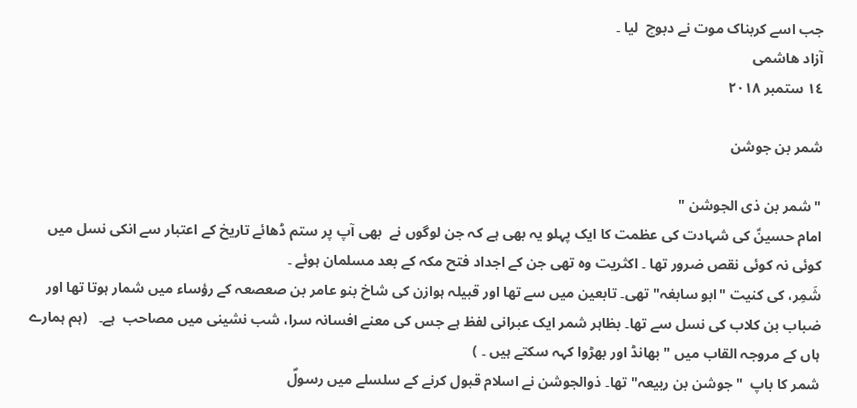جب اسے کربناک موت نے دبوچ  لیا ۔
آزاد ھاشمی
١٤ ستمبر ٢٠١٨

شمر بن جوشن

"شمر بن ذی الجوشن "
امام حسینؑ کی شہادت کی عظمت کا ایک پہلو یہ بھی ہے کہ جن لوگوں نے  بھی آپ پر ستم ڈھائے تاریخ کے اعتبار سے انکی نسل میں کوئی نہ کوئی نقص ضرور تھا ۔ اکثریت وہ تھی جن کے اجداد فتح مکہ کے بعد مسلمان ہوئے ۔
شَمِر، کی کنیت "ابو سابغہ" تھی۔ تابعین میں سے تھا اور قبیلہ ہوازن کی شاخ بنو عامر بن صعصعہ کے رؤساء میں شمار ہوتا تھا اور ضباب بن کلاب کی نسل سے تھا۔ بظاہر شمر ایک عبرانی لفظ ہے جس کی معنے افسانہ سرا، شب نشینی میں مصاحب  ہے۔   (ہم ہمارے ہاں کے مروجہ القاب میں " بھانڈ اور بھڑوا کہہ سکتے ہیں ۔ )
شمر کا باپ  "جوشن بن ربیعہ" تھا۔ ذوالجوشن نے اسلام قبول کرنے کے سلسلے میں رسولؐ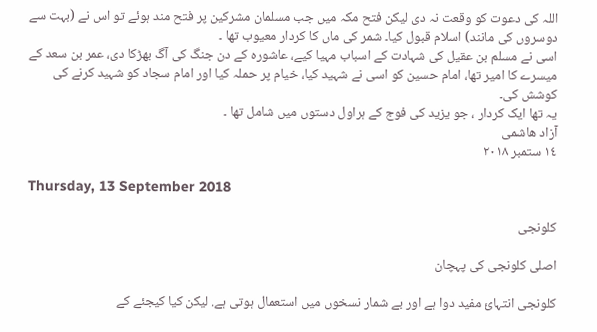اللہ کی دعوت کو وقعت نہ دی لیکن فتح مکہ میں جب مسلمان مشرکین پر فتح مند ہوئے تو اس نے (بہت سے دوسروں کی مانند) اسلام قبول کیا۔ شمر کی ماں کا کردار معیوب تھا ۔
اسی نے مسلم بن عقیل کی شہادت کے اسباب مہیا کیے، عاشورہ کے دن جنگ کی آگ بھڑکا دی، عمر بن سعد کے میسرے کا امیر تھا، امام حسین کو اسی نے شہید کیا، خیام پر حملہ کیا اور امام سجاد کو شہید کرنے کی کوشش کی۔
یہ تھا ایک کردار ، جو یزید کی فوج کے ہراول دستوں میں شامل تھا ۔
آزاد ھاشمی
١٤ ستمبر ٢٠١٨

Thursday, 13 September 2018

کلونجی

اصلی کلونجی کی پہچان

کلونجی انتہائ مفید دوا ہے اور بے شمار نسخوں میں استعمال ہوتی ہے. لیکن کیا کیجئے کے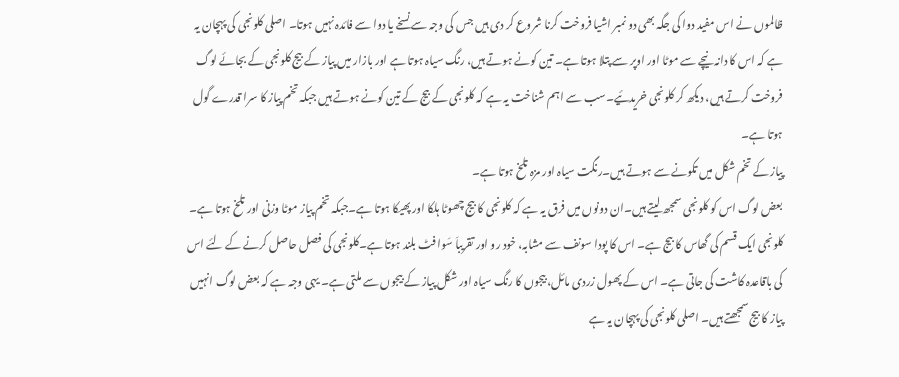ظالموں نے اس مفید دوا کی جگہ بھی دو نمبر اشیا فروخت کرنا شروع کر دی ہیں جس کی وجہ سے نسخے یا دوا سے فائدہ نہیں ہوتا۔ اصلی کلونجی کی پہچان یہ ہے کہ اس کا دانہ نیچے سے موٹا اور اوپر سے پتلا ہوتا ہے۔ تین کونے ہوتے ہیں، رنگ سیاہ ہوتا ہے اور بازار میں پیاز کے بیج کلونجی کے بجائے لوگ فروخت کرتے ہیں، دیکھ کر کلونجی خریدئیے۔سب سے اہم شناخت یہ ہے کہ کلونجی کے بیج کے تین کونے ہوتے ہیں جبکہ تخم پیاز کا سرا قدرے گول ہوتا ہے۔
پیاز کے تخم شکل میں تکونے سے ہوتے ہیں۔رنگت سیاہ اور مزہ تلخ ہوتا ہے۔
بعض لوگ اس کو کلونجی سمجھ لیتے ہیں۔ان دونوں میں فرق یہ ہے کہ کلونجی کا بیج چھوٹا ہلکا اور پھیکا ہوتا ہے۔جبکہ تخم پیاز موٹا وزنی اور تلخ ہوتا ہے۔
کلونجی ایک قسم کی گھاس کا بیج ہے۔ اس کا پودا سونف سے مشابہ، خود رو اور تقریباَ سَوا فٹ بلند ہوتا ہے۔کلونجی کی فصل حاصل کرنے کے لئے اس کی باقاعدہ کاشت کی جاتی ہے۔ اس کے پھول زردی مائل، بیجوں کا رنگ سیاہ اور شکل پیاز کے بیجوں سے ملتی ہے۔ یہی وجہ ہے کہ بعض لوگ انہیں پیاز کا بیج سمجھتے ہیں۔ اصلی کلونجی کی پہچان یہ ہے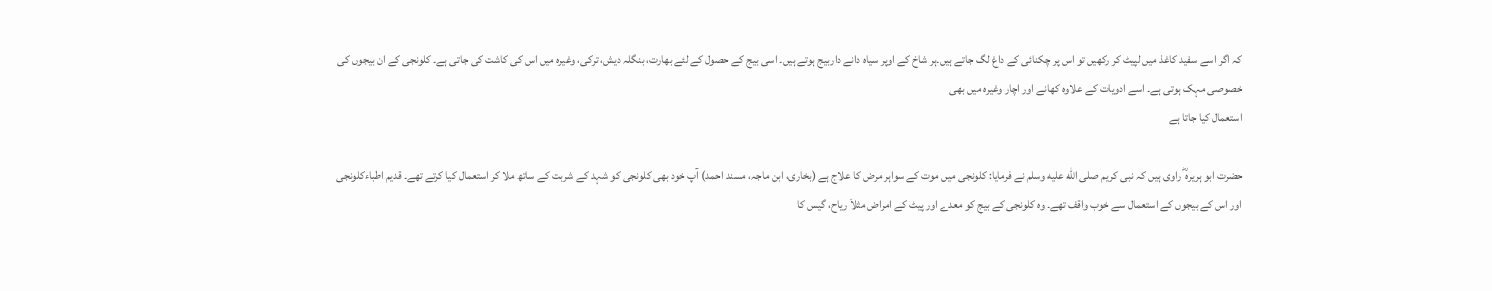کہ اگر اسے سفید کاغذ میں لپیٹ کر رکھیں تو اس پر چکنائی کے داغ لگ جاتے ہیں۔ہر شاخ کے اوپر سیاہ دانے داربیج ہوتے ہیں۔ اسی بیج کے حصول کے لئے بھارت، بنگلہ دیش، ترکی، وغیرہ میں اس کی کاشت کی جاتی ہے۔ کلونجی کے ان بیجوں کی خصوصی مہک ہوتی ہے۔ اسے ادویات کے علاوہ کھانے اور اچار وغیرہ میں بھی
استعمال کیا جاتا ہے

حضرت ابو ہریرہ ؓ راوی ہیں کہ نبی کریم صلى الله عليه وسلم نے فرمایا: کلونجی میں موت کے سواہر مرض کا علاج ہے (بخاری، ابن ماجہ، مسند احمد) آپ خود بھی کلونجی کو شہد کے شربت کے ساتھ ملا کر استعمال کیا کرتے تھے۔ قدیم اطباءکلونجی اور اس کے بیجوں کے استعمال سے خوب واقف تھے۔ وہ کلونجی کے بیج کو معدے اور پیٹ کے امراض مثلاَ ریاح، گیس کا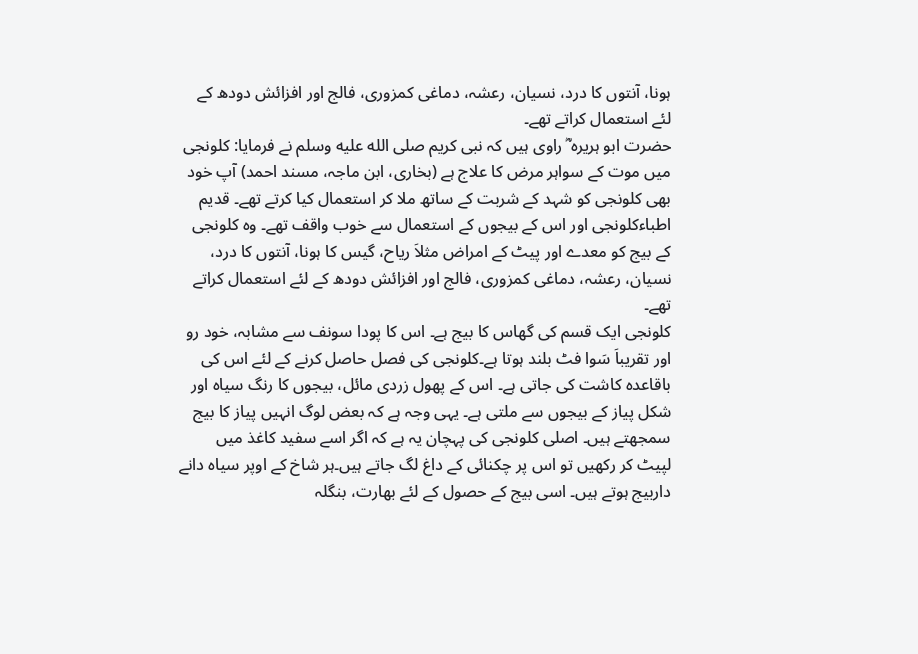ہونا، آنتوں کا درد، نسیان، رعشہ، دماغی کمزوری، فالج اور افزائش دودھ کے لئے استعمال کراتے تھے۔
حضرت ابو ہریرہ ؓ راوی ہیں کہ نبی کریم صلى الله عليه وسلم نے فرمایا: کلونجی میں موت کے سواہر مرض کا علاج ہے (بخاری، ابن ماجہ، مسند احمد) آپ خود بھی کلونجی کو شہد کے شربت کے ساتھ ملا کر استعمال کیا کرتے تھے۔ قدیم اطباءکلونجی اور اس کے بیجوں کے استعمال سے خوب واقف تھے۔ وہ کلونجی کے بیج کو معدے اور پیٹ کے امراض مثلاَ ریاح، گیس کا ہونا، آنتوں کا درد، نسیان، رعشہ، دماغی کمزوری، فالج اور افزائش دودھ کے لئے استعمال کراتے تھے۔
کلونجی ایک قسم کی گھاس کا بیج ہے۔ اس کا پودا سونف سے مشابہ، خود رو اور تقریباَ سَوا فٹ بلند ہوتا ہے۔کلونجی کی فصل حاصل کرنے کے لئے اس کی باقاعدہ کاشت کی جاتی ہے۔ اس کے پھول زردی مائل، بیجوں کا رنگ سیاہ اور شکل پیاز کے بیجوں سے ملتی ہے۔ یہی وجہ ہے کہ بعض لوگ انہیں پیاز کا بیج سمجھتے ہیں۔ اصلی کلونجی کی پہچان یہ ہے کہ اگر اسے سفید کاغذ میں لپیٹ کر رکھیں تو اس پر چکنائی کے داغ لگ جاتے ہیں۔ہر شاخ کے اوپر سیاہ دانے داربیج ہوتے ہیں۔ اسی بیج کے حصول کے لئے بھارت، بنگلہ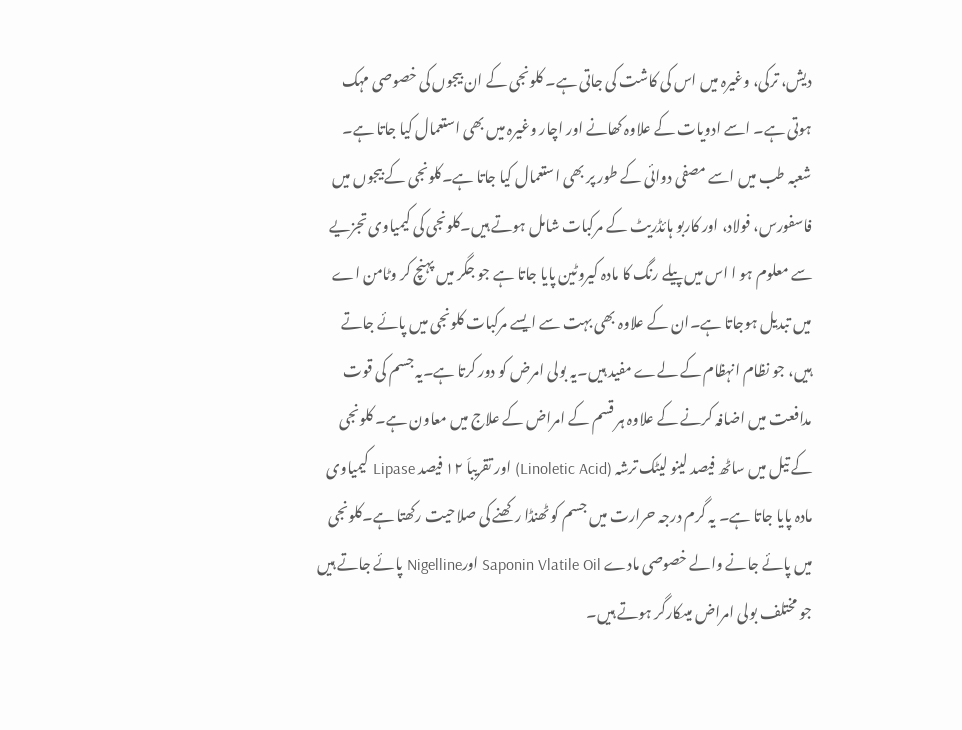دیش، ترکی، وغیرہ میں اس کی کاشت کی جاتی ہے۔ کلونجی کے ان بیجوں کی خصوصی مہک ہوتی ہے۔ اسے ادویات کے علاوہ کھانے اور اچار وغیرہ میں بھی استعمال کیا جاتا ہے۔
شعبہ طب میں اسے مصفی دوائی کے طور پر بھی استعمال کیا جاتا ہے۔کلونجی کے بیجوں میں فاسفورس، فولاد، اور کاربو ہائڈریٹ کے مرکبات شامل ہوتے ہیں۔کلونجی کی کیمیاوی تجزیے سے معلوم ہو ا اس میں پیلے رنگ کا مادہ کیروٹین پایا جاتا ہے جو جگر میں پہنچ کر وٹامن اے میں تبدیل ہوجاتا ہے۔ان کے علاوہ بھی بہت سے ایسے مرکبات کلونجی میں پائے جاتے ہیں، جو نظام انہظام کے لےے مفید ہیں۔یہ بولی امرض کو دور کرتا ہے۔یہ جسم کی قوت مدافعت میں اضافہ کرنے کے علاوہ ہر قسم کے امراض کے علاج میں معاون ہے۔ کلونجی کے تیل میں ساٹھ فیصد لینو لیٹک ترشہ (Linoletic Acid) اور تقریباَ ۱۲ فیصد Lipase کیمیاوی مادہ پایا جاتا ہے۔ یہ گرم درجہ حرارت میں جسم کو ٹھنڈا رکھنے کی صلاحیت رکھتا ہے۔کلونجی میں پائے جانے والے خصوصی مادے Saponin Vlatile Oil اورNigelline پائے جاتے ہیں جو مختلف بولی امراض میںکارگر ہوتے ہیں۔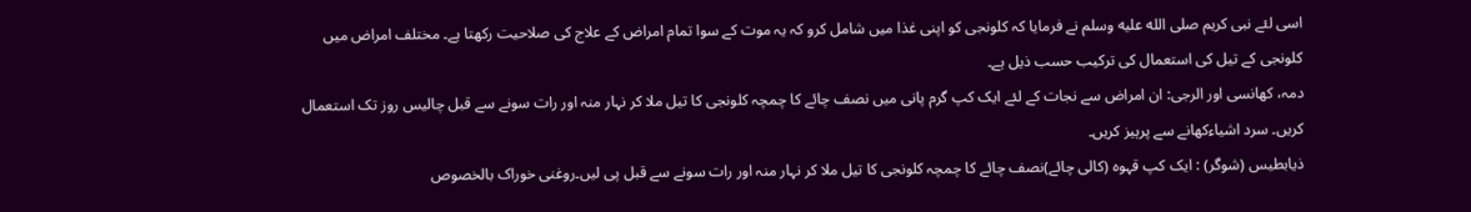اسی لئے نبی کریم صلى الله عليه وسلم نے فرمایا کہ کلونجی کو اپنی غذا میں شامل کرو کہ یہ موت کے سوا تمام امراض کے علاج کی صلاحیت رکھتا ہے۔ مختلف امراض میں کلونجی کے تیل کی استعمال کی ترکیب حسب ذیل ہے۔
دمہ، کھانسی اور الرجی: ان امراض سے نجات کے لئے ایک کپ گرم پانی میں نصف چائے کا چمچہ کلونجی کا تیل ملا کر نہار منہ اور رات سونے سے قبل چالیس روز تک استعمال کریں۔ سرد اشیاءکھانے سے پرہیز کریں۔
ذیابطیس (شوگر) : ایک کپ قہوہ (کالی چائے)نصف چائے کا چمچہ کلونجی کا تیل ملا کر نہار منہ اور رات سونے سے قبل پی لیں۔روغنی خوراک بالخصوص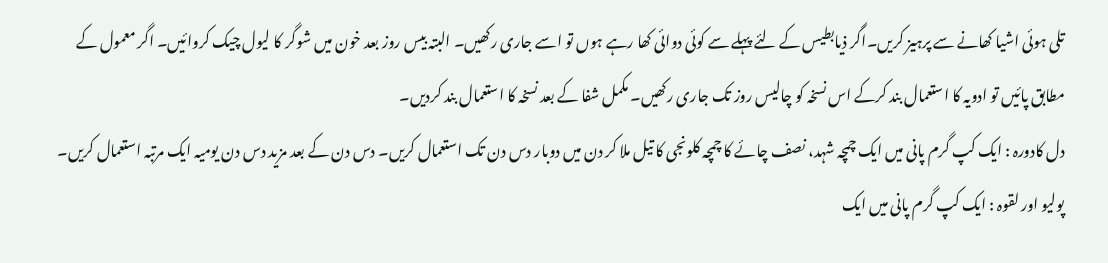تلی ہوئی اشیا کھانے سے پرہیز کریں۔اگر ذیابطیس کے لئے پہلے سے کوئی دوائی کھا رہے ہوں تو اسے جاری رکھیں۔ البتہ بیس روز بعد خون میں شوگر کا لیول چیک کروائیں۔ اگر معمول کے مطابق پائیں تو ادویہ کا استعمال بند کرکے اس نسخہ کو چالیس روز تک جاری رکھیں۔ مکمل شفا کے بعد نسخہ کا استعمال بند کردیں۔
دل کادورہ : ایک کپ گرم پانی میں ایک چمچہ شہد، نصف چائے کا چمچہ کلونجی کا تیل ملا کر دن میں دوبار دس دن تک استعمال کریں۔ دس دن کے بعد مزید دس دن یومیہ ایک مرتبہ استعمال کریں۔
پولیو اور لقوہ : ایک کپ گرم پانی میں ایک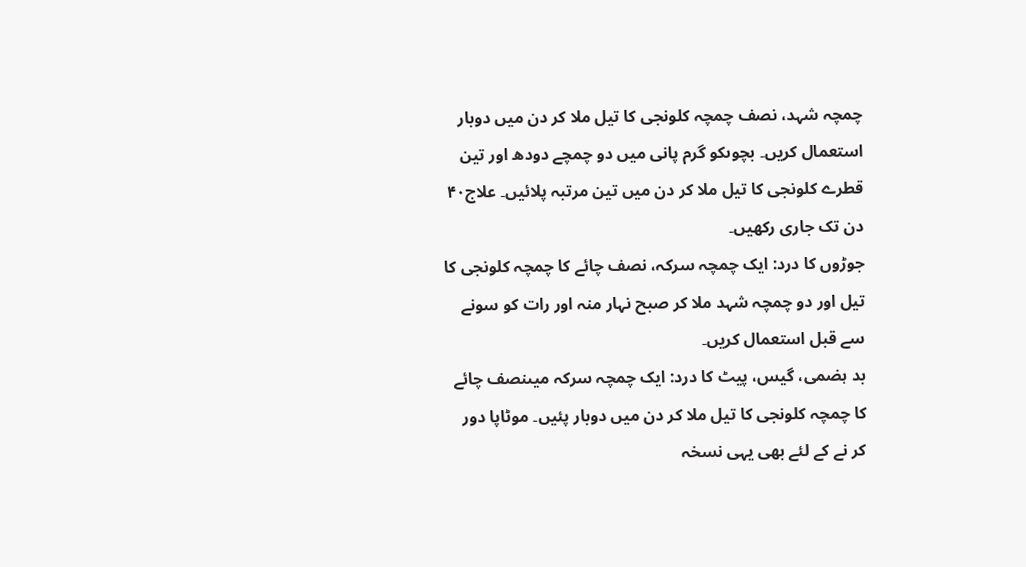چمچہ شہد، نصف چمچہ کلونجی کا تیل ملا کر دن میں دوبار استعمال کریں۔ بچوںکو گرم پانی میں دو چمچے دودھ اور تین قطرے کلونجی کا تیل ملا کر دن میں تین مرتبہ پلائیں۔ علاج۴۰ دن تک جاری رکھیں۔
جوڑوں کا درد: ایک چمچہ سرکہ، نصف چائے کا چمچہ کلونجی کا تیل اور دو چمچہ شہد ملا کر صبح نہار منہ اور رات کو سونے سے قبل استعمال کریں۔
بد ہضمی، گیس، پیٹ کا درد: ایک چمچہ سرکہ میںنصف چائے کا چمچہ کلونجی کا تیل ملا کر دن میں دوبار پئیں۔ موٹاپا دور کر نے کے لئے بھی یہی نسخہ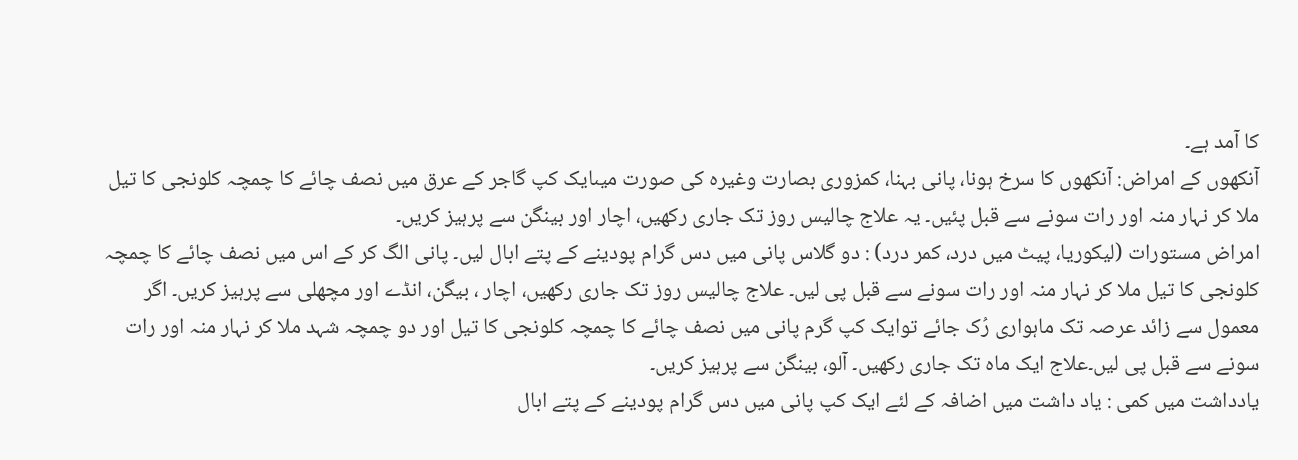کا آمد ہے۔
آنکھوں کے امراض: آنکھوں کا سرخ ہونا، پانی بہنا، کمزوری بصارت وغیرہ کی صورت میںایک کپ گاجر کے عرق میں نصف چائے کا چمچہ کلونجی کا تیل ملا کر نہار منہ اور رات سونے سے قبل پئیں۔ یہ علاج چالیس روز تک جاری رکھیں، اچار اور بینگن سے پرہیز کریں۔
امراض مستورات (لیکوریا، پیٹ میں درد، کمر درد) : دو گلاس پانی میں دس گرام پودینے کے پتے ابال لیں۔ پانی الگ کر کے اس میں نصف چائے کا چمچہ کلونجی کا تیل ملا کر نہار منہ اور رات سونے سے قبل پی لیں۔ علاج چالیس روز تک جاری رکھیں، اچار ، بیگن، انڈے اور مچھلی سے پرہیز کریں۔ اگر معمول سے زائد عرصہ تک ماہواری رُک جائے توایک کپ گرم پانی میں نصف چائے کا چمچہ کلونجی کا تیل اور دو چمچہ شہد ملا کر نہار منہ اور رات سونے سے قبل پی لیں۔علاج ایک ماہ تک جاری رکھیں۔ آلو، بینگن سے پرہیز کریں۔
یادداشت میں کمی : یاد داشت میں اضافہ کے لئے ایک کپ پانی میں دس گرام پودینے کے پتے ابال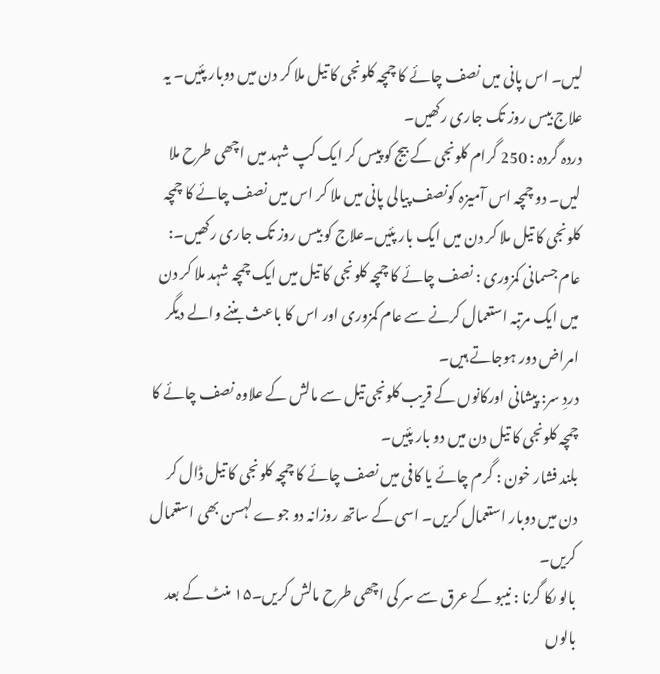لیں۔ اس پانی میں نصف چائے کا چمچہ کلونجی کا تیل ملا کر دن میں دوبار پئیں۔ یہ علاج بیس روز تک جاری رکھیں۔
دردہ گردہ : 250 گرام کلونجی کے بیج کو پیس کر ایک کپ شہد میں اچھی طرح ملا لیں۔ دو چمچہ اس آمیزہ کونصف پیالی پانی میں ملا کر اس میں نصف چائے کا چمچہ کلونجی کا تیل ملا کر دن میں ایک بار پئیں۔علاج کو بیس روز تک جاری رکھیں۔:
عام جسمانی کمزوری : نصف چائے کا چمچہ کلونجی کا تیل میں ایک چمچہ شہد ملا کر دن میں ایک مرتبہ استعمال کرنے سے عام کمزوری اور اس کا باعث بننے والے دیگر امراض دور ہوجاتے ہیں۔
دردِ سر: پیشانی اورکانوں کے قریب کلونجی تیل سے مالش کے علاوہ نصف چائے کا چمچہ کلونجی کا تیل دن میں دو بار پئیں۔
بلند فشار خون : گرم چائے یا کافی میں نصف چائے کا چمچہ کلونجی کا تیل ڈال کر دن میں دوبار استعمال کریں۔ اسی کے ساتھ روزانہ دو جوے لہسن بھی استعمال کریں۔
بالو ںکا گرنا : نیبو کے عرق سے سر کی اچھی طرح مالش کریں۔۱۵ منٹ کے بعد بالوں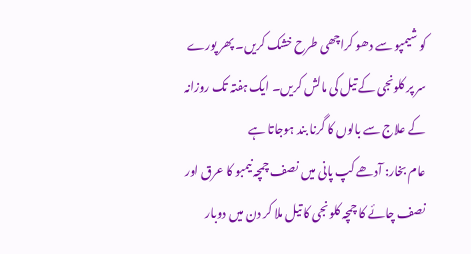کو شیمپو سے دھو کراچھی طرح خشک کریں۔ پھر پورے سر پر کلونجی کے تیل کی مالش کریں۔ ایک ہفتہ تک روزانہ کے علاج سے بالوں کا گرنا بند ہوجاتا ہے
عام بخار: آدھے کپ پانی میں نصف چمچہ نیمبو کا عرق اور نصف چائے کا چمچہ کلونجی کا تیل ملا کر دن میں دوبار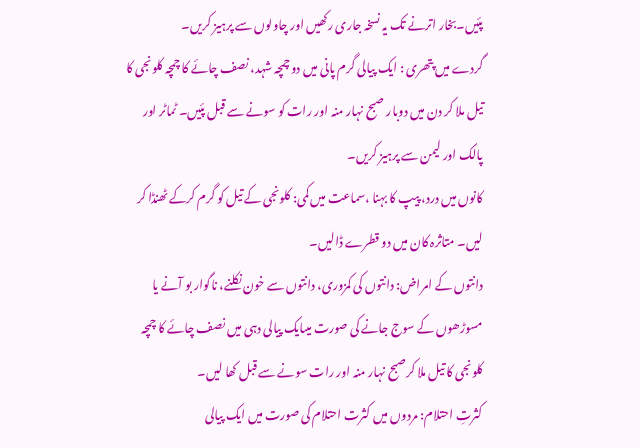پئیں۔بخار اترنے تک یہ نسخہ جاری رکھیں اور چاولوں سے پرہیز کریں۔
گردے میں پتھری : ایک پیالی گرم پانی میں دو چمچہ شہد، نصف چائے کا چمچہ کلونجی کا تیل ملا کر دن میں دوبار صبح نہار منہ اور رات کو سونے سے قبل پئیں۔ ٹماٹر اور پالک اور لیمن سے پرہیز کریں۔
کانوں میں درد، پیپ کا بہنا ،سماعت میں کمی: کلونجی کے تیل کو گرم کرکے ٹھنڈا کر لیں۔ متاثرہ کان میں دو قطرے ڈالیں۔
دانتوں کے امراض: دانتوں کی کمزوری، دانتوں سے خون نکلنے، ناگوار بو آنے یا مسوڑھوں کے سوج جانے کی صورت میںایک پیالی دہی میں نصف چائے کا چمچہ کلونجی کا تیل ملا کرصبح نہار منہ اور رات سونے سے قبل کھا لیں۔
کثرتِ احتلام: مردوں میں کثرت احتلام کی صورت میں ایک پیالی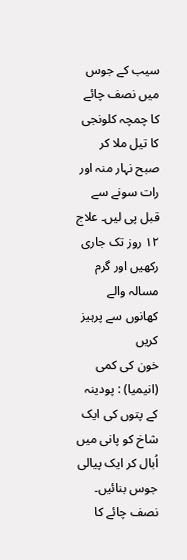سیب کے جوس میں نصف چائے کا چمچہ کلونجی کا تیل ملا کر صبح نہار منہ اور رات سونے سے قبل پی لیں۔ علاج ۱۲ روز تک جاری رکھیں اور گرم مسالہ والے کھانوں سے پرہیز کریں
خون کی کمی (انیمیا) : پودینہ کے پتوں کی ایک شاخ کو پانی میں اُبال کر ایک پیالی جوس بنائیں۔ نصف چائے کا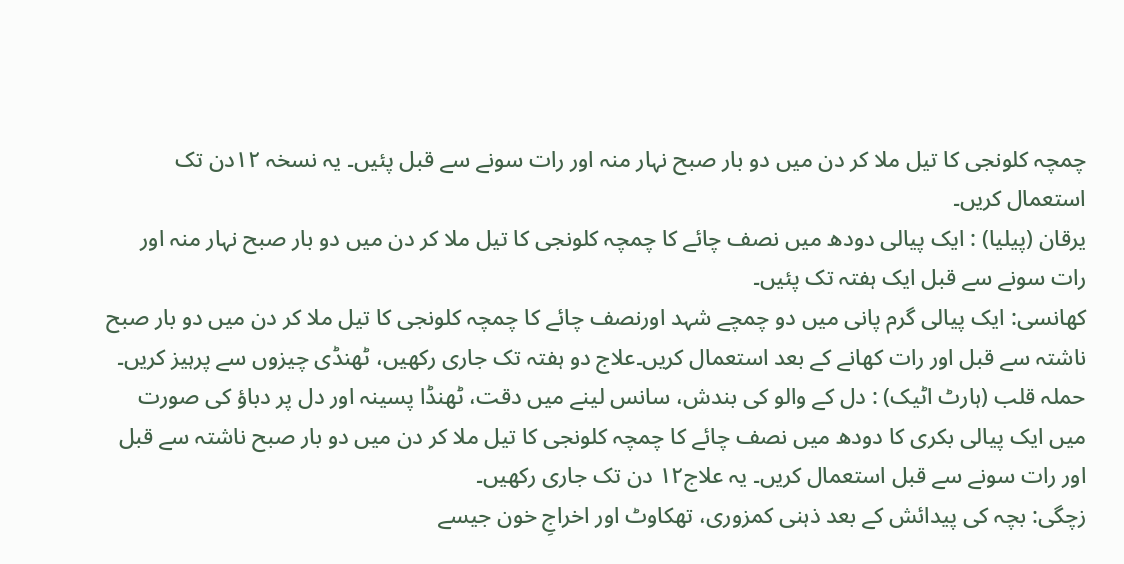چمچہ کلونجی کا تیل ملا کر دن میں دو بار صبح نہار منہ اور رات سونے سے قبل پئیں۔ یہ نسخہ ۱۲دن تک استعمال کریں۔
یرقان (پیلیا) : ایک پیالی دودھ میں نصف چائے کا چمچہ کلونجی کا تیل ملا کر دن میں دو بار صبح نہار منہ اور رات سونے سے قبل ایک ہفتہ تک پئیں۔
کھانسی: ایک پیالی گرم پانی میں دو چمچے شہد اورنصف چائے کا چمچہ کلونجی کا تیل ملا کر دن میں دو بار صبح ناشتہ سے قبل اور رات کھانے کے بعد استعمال کریں۔علاج دو ہفتہ تک جاری رکھیں، ٹھنڈی چیزوں سے پرہیز کریں۔
حملہ قلب (ہارٹ اٹیک) : دل کے والو کی بندش، سانس لینے میں دقت، ٹھنڈا پسینہ اور دل پر دباؤ کی صورت میں ایک پیالی بکری کا دودھ میں نصف چائے کا چمچہ کلونجی کا تیل ملا کر دن میں دو بار صبح ناشتہ سے قبل اور رات سونے سے قبل استعمال کریں۔ یہ علاج۱۲ دن تک جاری رکھیں۔
زچگی: بچہ کی پیدائش کے بعد ذہنی کمزوری، تھکاوٹ اور اخراجِ خون جیسے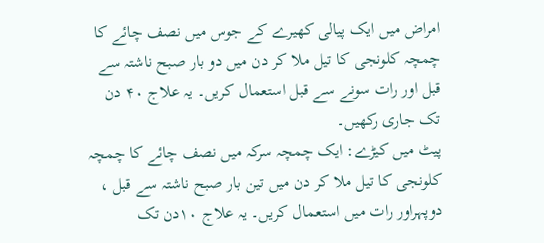امراض میں ایک پیالی کھیرے کے جوس میں نصف چائے کا چمچہ کلونجی کا تیل ملا کر دن میں دو بار صبح ناشتہ سے قبل اور رات سونے سے قبل استعمال کریں۔ یہ علاج ۴۰ دن تک جاری رکھیں۔
پیٹ میں کیڑے: ایک چمچہ سرکہ میں نصف چائے کا چمچہ کلونجی کا تیل ملا کر دن میں تین بار صبح ناشتہ سے قبل ، دوپہراور رات میں استعمال کریں۔ یہ علاج ۱۰دن تک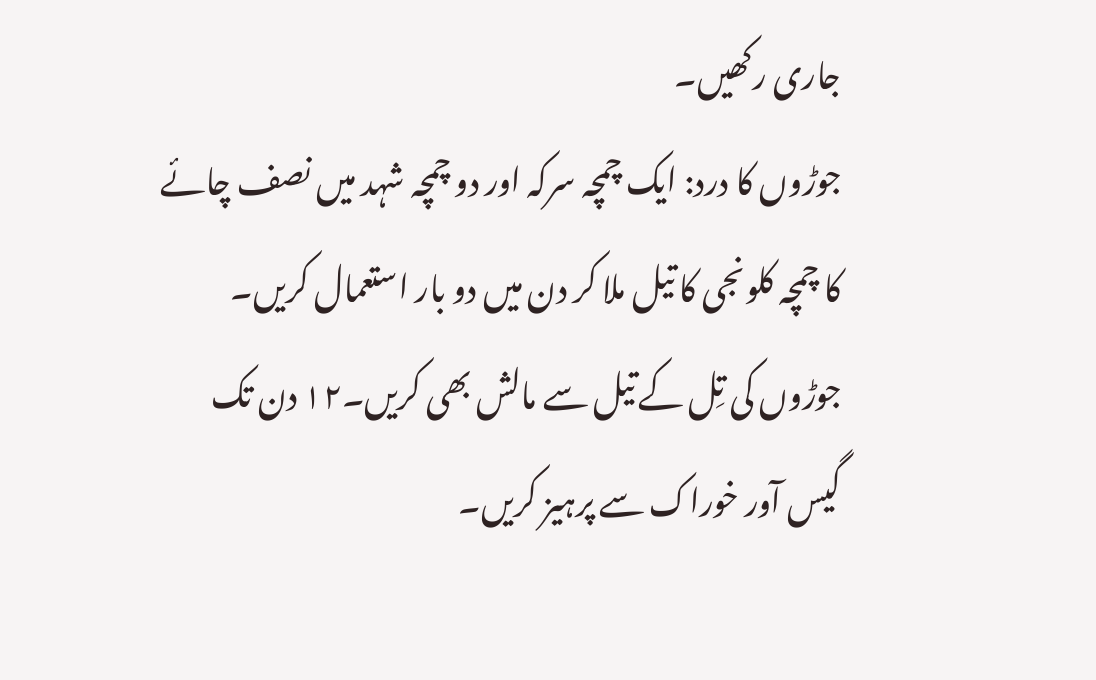جاری رکھیں۔
جوڑوں کا درد: ایک چمچہ سرکہ اور دو چمچہ شہد میں نصف چائے کا چمچہ کلونجی کا تیل ملا کر دن میں دو بار استعمال کریں۔ جوڑوں کی تِل کے تیل سے مالش بھی کریں۔۱۲ دن تک گیس آور خوراک سے پرہیز کریں۔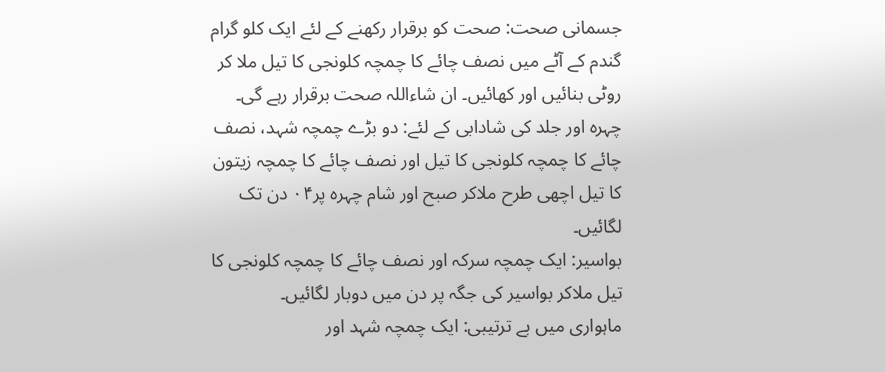جسمانی صحت: صحت کو برقرار رکھنے کے لئے ایک کلو گرام گندم کے آٹے میں نصف چائے کا چمچہ کلونجی کا تیل ملا کر روٹی بنائیں اور کھائیں۔ ان شاءاللہ صحت برقرار رہے گی۔
چہرہ اور جلد کی شادابی کے لئے: دو بڑے چمچہ شہد، نصف چائے کا چمچہ کلونجی کا تیل اور نصف چائے کا چمچہ زیتون کا تیل اچھی طرح ملاکر صبح اور شام چہرہ پر۰۴ دن تک لگائیں۔
بواسیر: ایک چمچہ سرکہ اور نصف چائے کا چمچہ کلونجی کا تیل ملاکر بواسیر کی جگہ پر دن میں دوبار لگائیں۔
ماہواری میں بے ترتیبی: ایک چمچہ شہد اور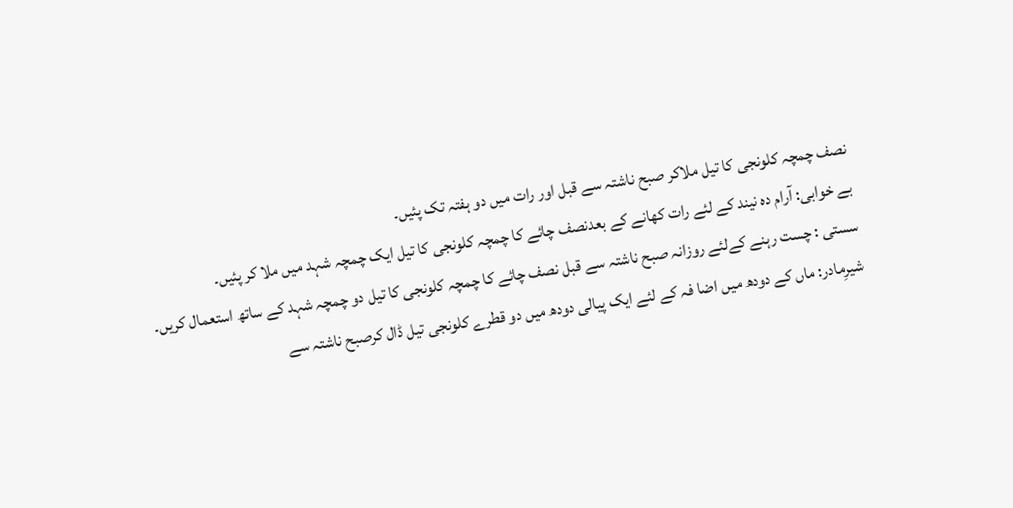نصف چمچہ کلونجی کا تیل ملاکر صبح ناشتہ سے قبل اور رات میں دو ہفتہ تک پئیں۔
بے خوابی: آرام دہ نیند کے لئے رات کھانے کے بعدنصف چائے کا چمچہ کلونجی کا تیل ایک چمچہ شہد میں ملا کر پئیں۔
سستی : چست رہنے کےلئے روزانہ صبح ناشتہ سے قبل نصف چائے کا چمچہ کلونجی کا تیل دو چمچہ شہد کے ساتھ استعمال کریں۔
شیرِمادر: ماں کے دودھ میں اضا فہ کے لئے ایک پیالی دودھ میں دو قطرے کلونجی تیل ڈال کرصبح ناشتہ سے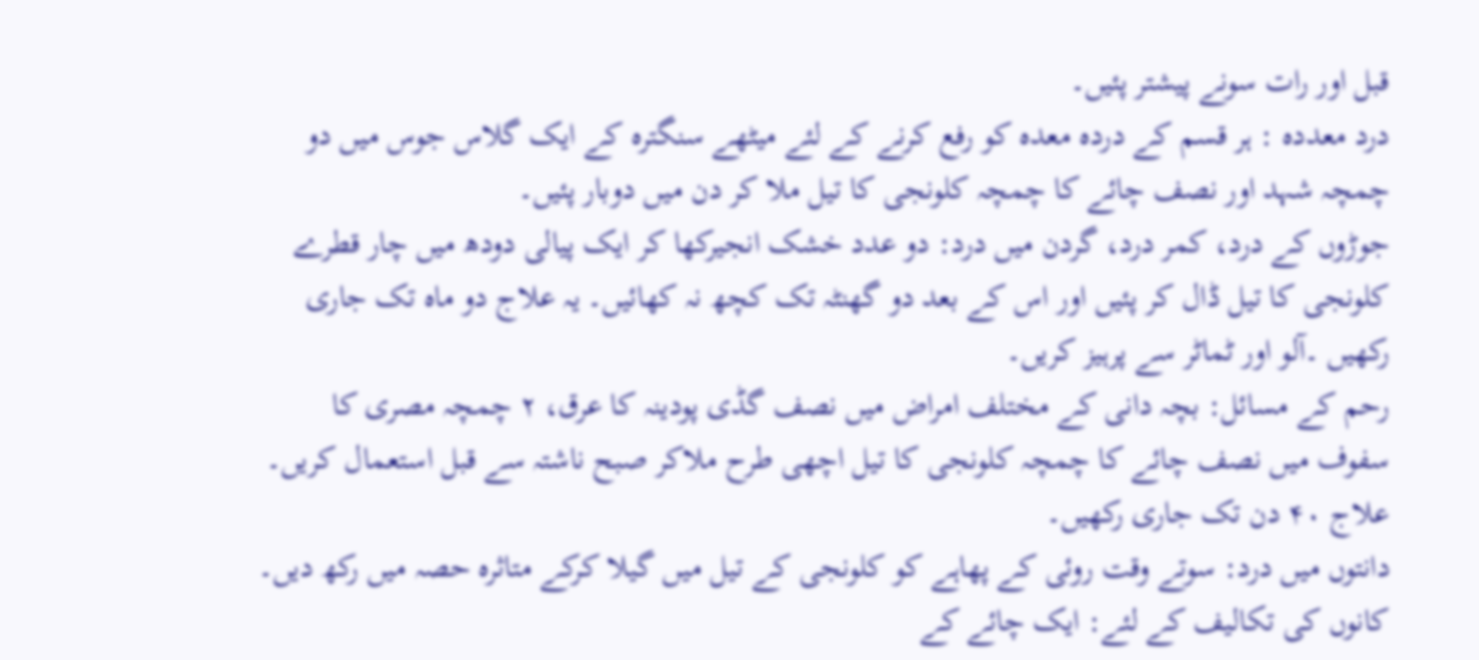قبل اور رات سونے پیشتر پئیں۔
درد معددہ : ہر قسم کے دردہ معدہ کو رفع کرنے کے لئے میٹھے سنگترہ کے ایک گلاس جوس میں دو چمچہ شہد اور نصف چائے کا چمچہ کلونجی کا تیل ملا کر دن میں دوبار پئیں۔
جوڑوں کے درد، کمر درد، گردن میں درد: دو عدد خشک انجیرکھا کر ایک پیالی دودھ میں چار قطرے کلونجی کا تیل ڈال کر پئیں اور اس کے بعد دو گھنٹہ تک کچھ نہ کھائیں۔ یہ علاج دو ماہ تک جاری رکھیں ۔آلو اور ٹماٹر سے پرہیز کریں۔
رحم کے مسائل: بچہ دانی کے مختلف امراض میں نصف گڈی پودینہ کا عرق، ۲ چمچہ مصری کا سفوف میں نصف چائے کا چمچہ کلونجی کا تیل اچھی طرح ملاکر صبح ناشتہ سے قبل استعمال کریں۔ علاج ۴۰ دن تک جاری رکھیں۔
دانتوں میں درد: سوتے وقت روئی کے پھاہے کو کلونجی کے تیل میں گیلا کرکے متاثرہ حصہ میں رکھ دیں۔
کانوں کی تکالیف کے لئے: ایک چائے کے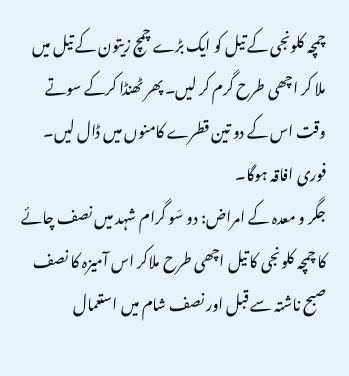چمچہ کلونجی کے تیل کو ایک بڑے چمچ زیتون کے تیل میں ملا کر اچھی طرح گرم کر لیں۔ پھر ٹھنڈا کرکے سوتے وقت اس کے دو تین قطرے کامنوں میں ڈال لیں۔ فوری افاقہ ہوگا۔
جگر و معدہ کے امراض: دو سَو گرام شہد میں نصف چائے کا چمچہ کلونجی کا تیل اچھی طرح ملاکر اس آمیزہ کا نصف صبح ناشتہ سے قبل اور نصف شام میں استعمال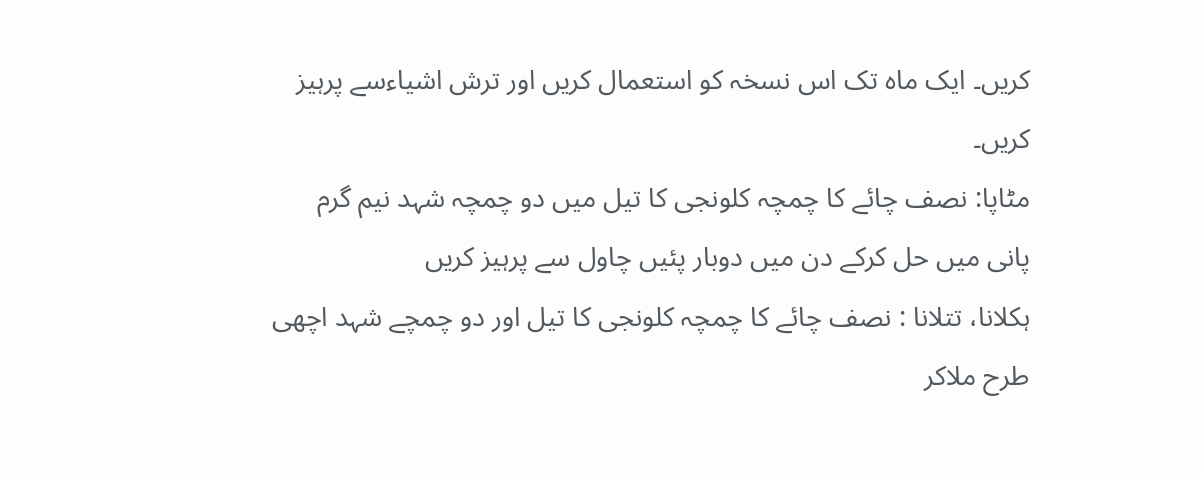کریں۔ ایک ماہ تک اس نسخہ کو استعمال کریں اور ترش اشیاءسے پرہیز کریں۔
مٹاپا: نصف چائے کا چمچہ کلونجی کا تیل میں دو چمچہ شہد نیم گرم پانی میں حل کرکے دن میں دوبار پئیں چاول سے پرہیز کریں
ہکلانا، تتلانا : نصف چائے کا چمچہ کلونجی کا تیل اور دو چمچے شہد اچھی طرح ملاکر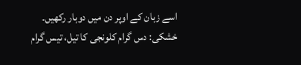اسے زبان کے اوپر دن میں دوبار رکھیں۔
خشکی: دس گرام کلونجی کا تیل، تیس گرام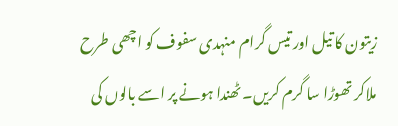زیتون کا تیل اور تیس گرام منہدی سفوف کو اچھی طرح ملاکر تھوڑا سا گرم کریں۔ ٹھندا ہونے پر اسے بالوں کی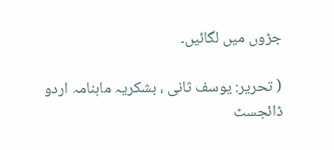جڑوں میں لگائیں۔

( تحریر: یوسف ثانی ، بشکریہ ماہنامہ اردو ڈائجسٹ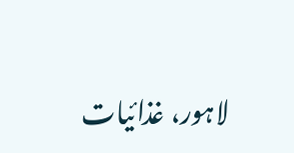لاہور، غذائیات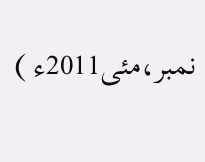نمبر،مئی2011ء )